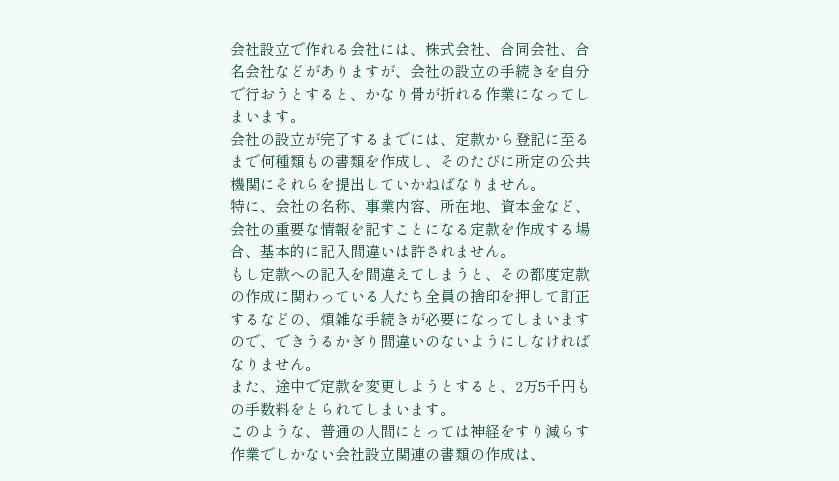会社設立で作れる会社には、株式会社、合同会社、合名会社などがありますが、会社の設立の手続きを自分で行おうとすると、かなり骨が折れる作業になってしまいます。
会社の設立が完了するまでには、定款から登記に至るまで何種類もの書類を作成し、そのたびに所定の公共機関にそれらを提出していかねばなりません。
特に、会社の名称、事業内容、所在地、資本金など、会社の重要な情報を記すことになる定款を作成する場合、基本的に記入間違いは許されません。
もし定款への記入を間違えてしまうと、その都度定款の作成に関わっている人たち全員の捨印を押して訂正するなどの、煩雑な手続きが必要になってしまいますので、できうるかぎり間違いのないようにしなければなりません。
また、途中で定款を変更しようとすると、2万5千円もの手数料をとられてしまいます。
このような、普通の人間にとっては神経をすり減らす作業でしかない会社設立関連の書類の作成は、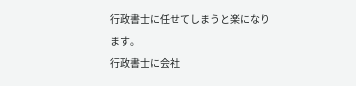行政書士に任せてしまうと楽になります。
行政書士に会社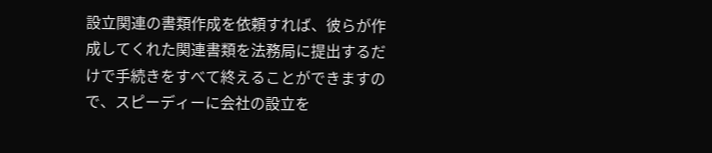設立関連の書類作成を依頼すれば、彼らが作成してくれた関連書類を法務局に提出するだけで手続きをすべて終えることができますので、スピーディーに会社の設立を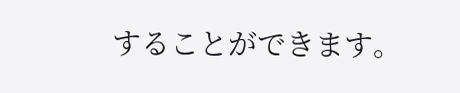することができます。